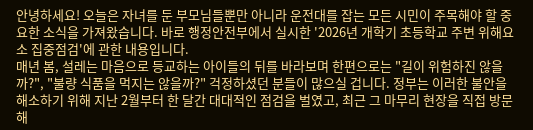안녕하세요! 오늘은 자녀를 둔 부모님들뿐만 아니라 운전대를 잡는 모든 시민이 주목해야 할 중요한 소식을 가져왔습니다. 바로 행정안전부에서 실시한 '2026년 개학기 초등학교 주변 위해요소 집중점검'에 관한 내용입니다.
매년 봄, 설레는 마음으로 등교하는 아이들의 뒤를 바라보며 한편으로는 "길이 위험하진 않을까?", "불량 식품을 먹지는 않을까?" 걱정하셨던 분들이 많으실 겁니다. 정부는 이러한 불안을 해소하기 위해 지난 2월부터 한 달간 대대적인 점검을 벌였고, 최근 그 마무리 현장을 직접 방문해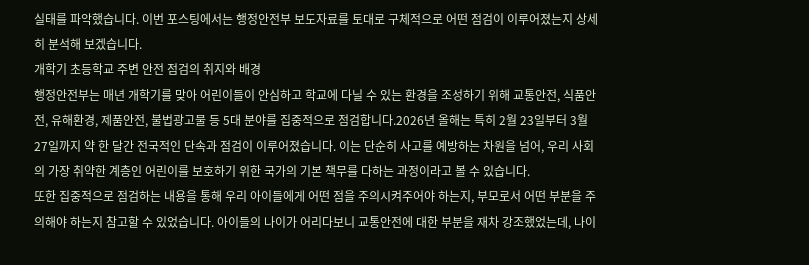실태를 파악했습니다. 이번 포스팅에서는 행정안전부 보도자료를 토대로 구체적으로 어떤 점검이 이루어졌는지 상세히 분석해 보겠습니다.
개학기 초등학교 주변 안전 점검의 취지와 배경
행정안전부는 매년 개학기를 맞아 어린이들이 안심하고 학교에 다닐 수 있는 환경을 조성하기 위해 교통안전, 식품안전, 유해환경, 제품안전, 불법광고물 등 5대 분야를 집중적으로 점검합니다.2026년 올해는 특히 2월 23일부터 3월 27일까지 약 한 달간 전국적인 단속과 점검이 이루어졌습니다. 이는 단순히 사고를 예방하는 차원을 넘어, 우리 사회의 가장 취약한 계층인 어린이를 보호하기 위한 국가의 기본 책무를 다하는 과정이라고 볼 수 있습니다.
또한 집중적으로 점검하는 내용을 통해 우리 아이들에게 어떤 점을 주의시켜주어야 하는지, 부모로서 어떤 부분을 주의해야 하는지 참고할 수 있었습니다. 아이들의 나이가 어리다보니 교통안전에 대한 부분을 재차 강조했었는데, 나이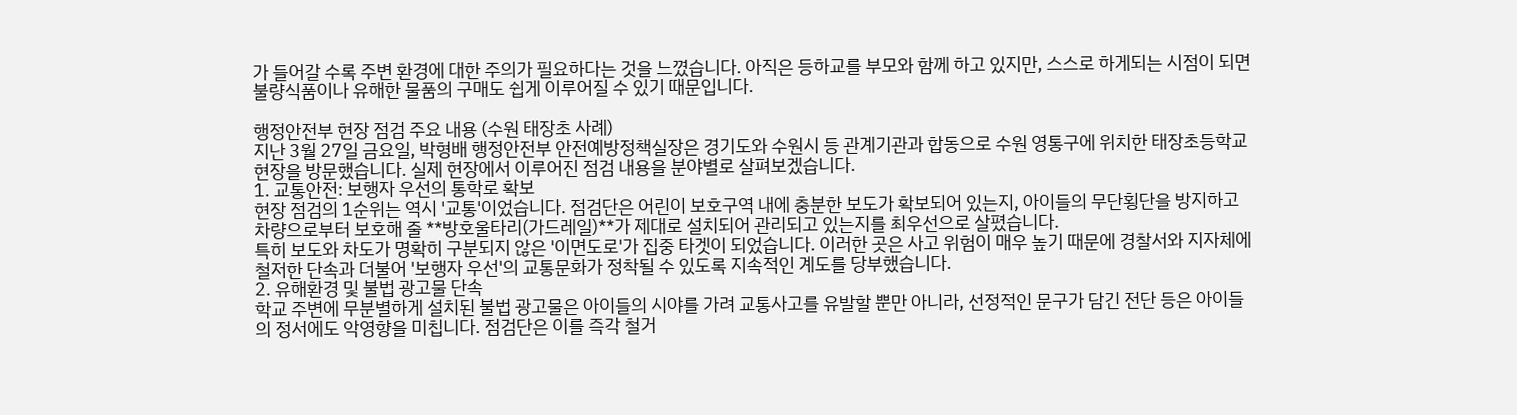가 들어갈 수록 주변 환경에 대한 주의가 필요하다는 것을 느꼈습니다. 아직은 등하교를 부모와 함께 하고 있지만, 스스로 하게되는 시점이 되면 불량식품이나 유해한 물품의 구매도 쉽게 이루어질 수 있기 때문입니다.

행정안전부 현장 점검 주요 내용 (수원 태장초 사례)
지난 3월 27일 금요일, 박형배 행정안전부 안전예방정책실장은 경기도와 수원시 등 관계기관과 합동으로 수원 영통구에 위치한 태장초등학교 현장을 방문했습니다. 실제 현장에서 이루어진 점검 내용을 분야별로 살펴보겠습니다.
1. 교통안전: 보행자 우선의 통학로 확보
현장 점검의 1순위는 역시 '교통'이었습니다. 점검단은 어린이 보호구역 내에 충분한 보도가 확보되어 있는지, 아이들의 무단횡단을 방지하고 차량으로부터 보호해 줄 **방호울타리(가드레일)**가 제대로 설치되어 관리되고 있는지를 최우선으로 살폈습니다.
특히 보도와 차도가 명확히 구분되지 않은 '이면도로'가 집중 타겟이 되었습니다. 이러한 곳은 사고 위험이 매우 높기 때문에 경찰서와 지자체에 철저한 단속과 더불어 '보행자 우선'의 교통문화가 정착될 수 있도록 지속적인 계도를 당부했습니다.
2. 유해환경 및 불법 광고물 단속
학교 주변에 무분별하게 설치된 불법 광고물은 아이들의 시야를 가려 교통사고를 유발할 뿐만 아니라, 선정적인 문구가 담긴 전단 등은 아이들의 정서에도 악영향을 미칩니다. 점검단은 이를 즉각 철거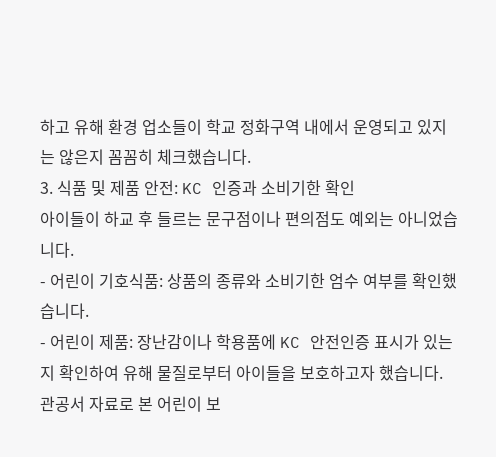하고 유해 환경 업소들이 학교 정화구역 내에서 운영되고 있지는 않은지 꼼꼼히 체크했습니다.
3. 식품 및 제품 안전: KC 인증과 소비기한 확인
아이들이 하교 후 들르는 문구점이나 편의점도 예외는 아니었습니다.
- 어린이 기호식품: 상품의 종류와 소비기한 엄수 여부를 확인했습니다.
- 어린이 제품: 장난감이나 학용품에 KC 안전인증 표시가 있는지 확인하여 유해 물질로부터 아이들을 보호하고자 했습니다.
관공서 자료로 본 어린이 보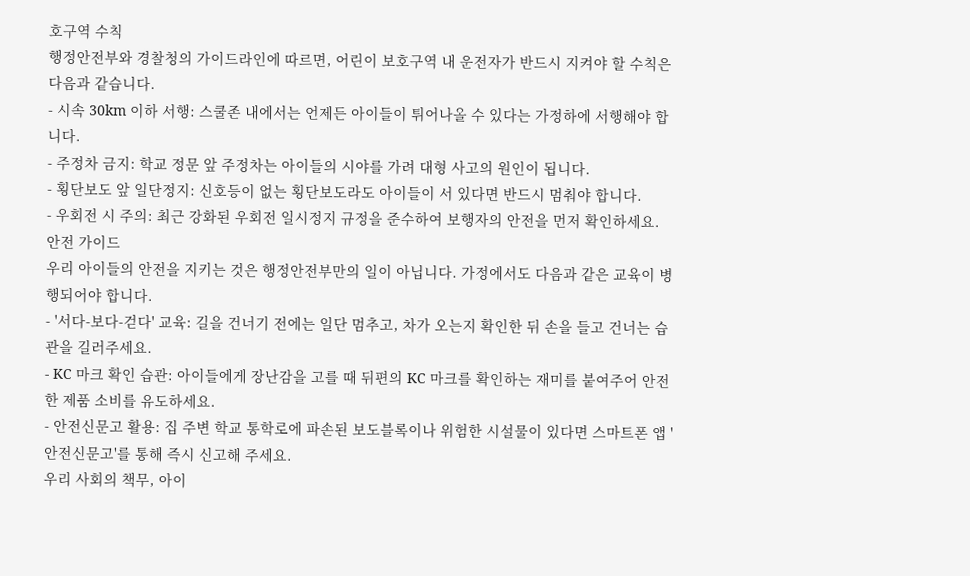호구역 수칙
행정안전부와 경찰청의 가이드라인에 따르면, 어린이 보호구역 내 운전자가 반드시 지켜야 할 수칙은 다음과 같습니다.
- 시속 30km 이하 서행: 스쿨존 내에서는 언제든 아이들이 튀어나올 수 있다는 가정하에 서행해야 합니다.
- 주정차 금지: 학교 정문 앞 주정차는 아이들의 시야를 가려 대형 사고의 원인이 됩니다.
- 횡단보도 앞 일단정지: 신호등이 없는 횡단보도라도 아이들이 서 있다면 반드시 멈춰야 합니다.
- 우회전 시 주의: 최근 강화된 우회전 일시정지 규정을 준수하여 보행자의 안전을 먼저 확인하세요.
안전 가이드
우리 아이들의 안전을 지키는 것은 행정안전부만의 일이 아닙니다. 가정에서도 다음과 같은 교육이 병행되어야 합니다.
- '서다-보다-걷다' 교육: 길을 건너기 전에는 일단 멈추고, 차가 오는지 확인한 뒤 손을 들고 건너는 습관을 길러주세요.
- KC 마크 확인 습관: 아이들에게 장난감을 고를 때 뒤편의 KC 마크를 확인하는 재미를 붙여주어 안전한 제품 소비를 유도하세요.
- 안전신문고 활용: 집 주변 학교 통학로에 파손된 보도블록이나 위험한 시설물이 있다면 스마트폰 앱 '안전신문고'를 통해 즉시 신고해 주세요.
우리 사회의 책무, 아이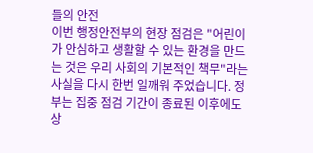들의 안전
이번 행정안전부의 현장 점검은 "어린이가 안심하고 생활할 수 있는 환경을 만드는 것은 우리 사회의 기본적인 책무"라는 사실을 다시 한번 일깨워 주었습니다. 정부는 집중 점검 기간이 종료된 이후에도 상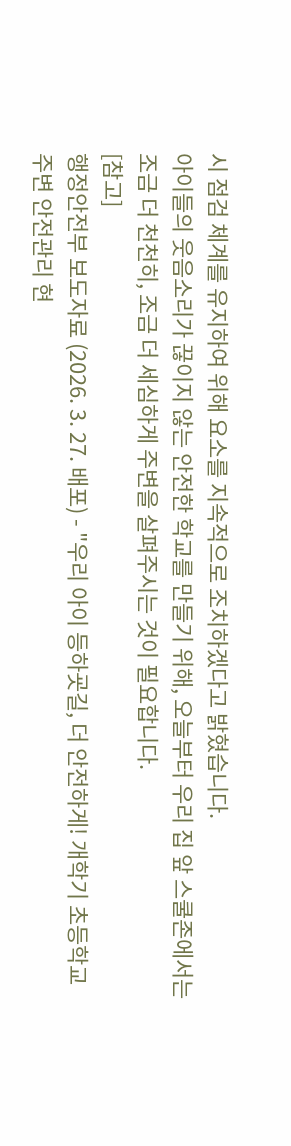시 점검 체계를 유지하여 위해 요소를 지속적으로 조치하겠다고 밝혔습니다.
아이들의 웃음소리가 끊이지 않는 안전한 학교를 만들기 위해, 오늘부터 우리 집 앞 스쿨존에서는 조금 더 천천히, 조금 더 세심하게 주변을 살펴주시는 것이 필요합니다.
[참고]
행정안전부 보도자료 (2026. 3. 27. 배포) - "우리 아이 등하굣길, 더 안전하게! 개학기 초등학교 주변 안전관리 현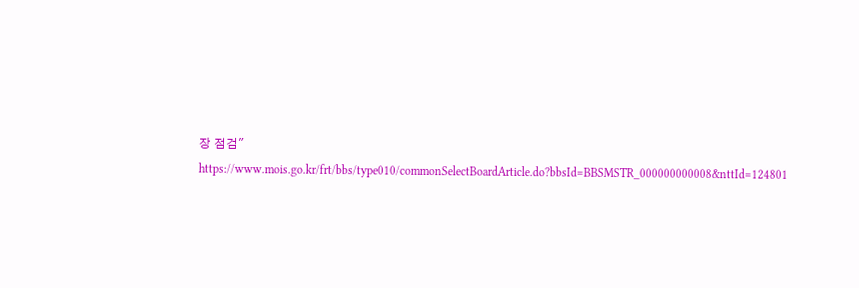장 점검" https://www.mois.go.kr/frt/bbs/type010/commonSelectBoardArticle.do?bbsId=BBSMSTR_000000000008&nttId=124801